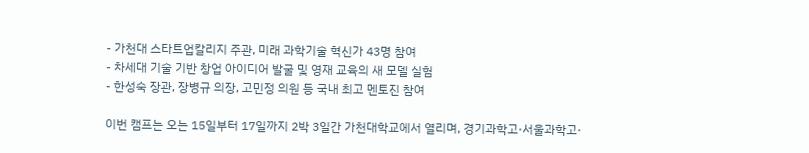- 가천대 스타트업칼리지 주관, 미래 과학기술 혁신가 43명 참여
- 차세대 기술 기반 창업 아이디어 발굴 및 영재 교육의 새 모델 실험
- 한성숙 장관, 장병규 의장, 고민정 의원 등 국내 최고 멘토진 참여

이번 캠프는 오는 15일부터 17일까지 2박 3일간 가천대학교에서 열리며, 경기과학고·서울과학고·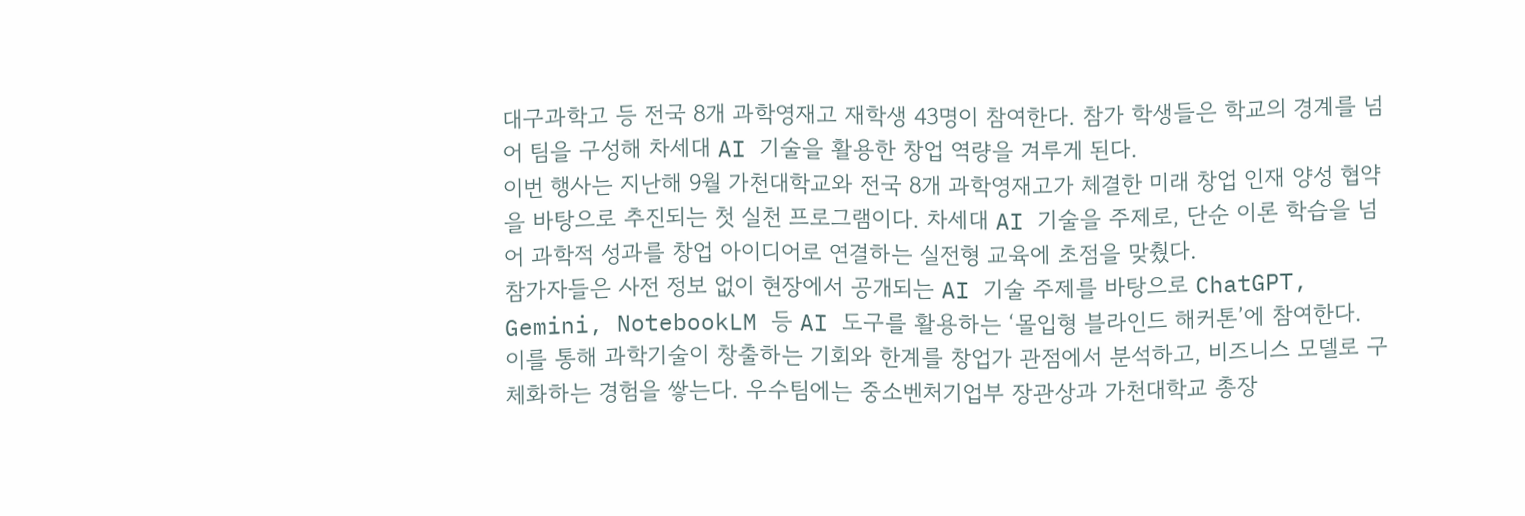대구과학고 등 전국 8개 과학영재고 재학생 43명이 참여한다. 참가 학생들은 학교의 경계를 넘어 팀을 구성해 차세대 AI 기술을 활용한 창업 역량을 겨루게 된다.
이번 행사는 지난해 9월 가천대학교와 전국 8개 과학영재고가 체결한 미래 창업 인재 양성 협약을 바탕으로 추진되는 첫 실천 프로그램이다. 차세대 AI 기술을 주제로, 단순 이론 학습을 넘어 과학적 성과를 창업 아이디어로 연결하는 실전형 교육에 초점을 맞췄다.
참가자들은 사전 정보 없이 현장에서 공개되는 AI 기술 주제를 바탕으로 ChatGPT, Gemini, NotebookLM 등 AI 도구를 활용하는 ‘몰입형 블라인드 해커톤’에 참여한다.
이를 통해 과학기술이 창출하는 기회와 한계를 창업가 관점에서 분석하고, 비즈니스 모델로 구체화하는 경험을 쌓는다. 우수팀에는 중소벤처기업부 장관상과 가천대학교 총장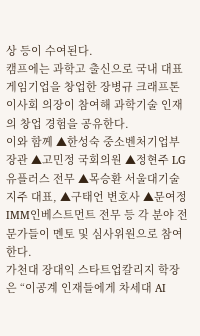상 등이 수여된다.
캠프에는 과학고 출신으로 국내 대표 게임기업을 창업한 장병규 크래프톤 이사회 의장이 참여해 과학기술 인재의 창업 경험을 공유한다.
이와 함께 ▲한성숙 중소벤처기업부 장관 ▲고민정 국회의원 ▲정현주 LG유플러스 전무 ▲목승환 서울대기술지주 대표, ▲구태언 변호사 ▲문여정 IMM인베스트먼트 전무 등 각 분야 전문가들이 멘토 및 심사위원으로 참여한다.
가천대 장대익 스타트업칼리지 학장은 “이공계 인재들에게 차세대 AI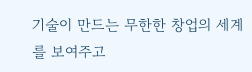기술이 만드는 무한한 창업의 세계를 보여주고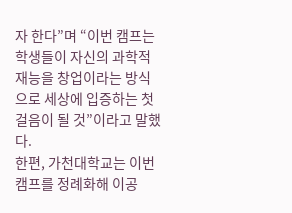자 한다”며 “이번 캠프는 학생들이 자신의 과학적 재능을 창업이라는 방식으로 세상에 입증하는 첫걸음이 될 것”이라고 말했다.
한편, 가천대학교는 이번 캠프를 정례화해 이공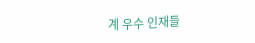계 우수 인재들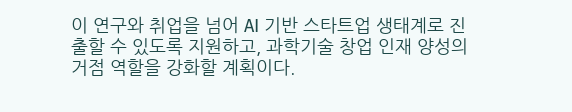이 연구와 취업을 넘어 AI 기반 스타트업 생태계로 진출할 수 있도록 지원하고, 과학기술 창업 인재 양성의 거점 역할을 강화할 계획이다.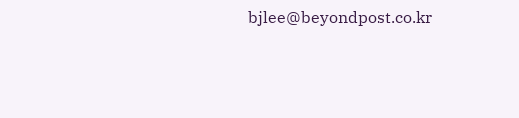bjlee@beyondpost.co.kr